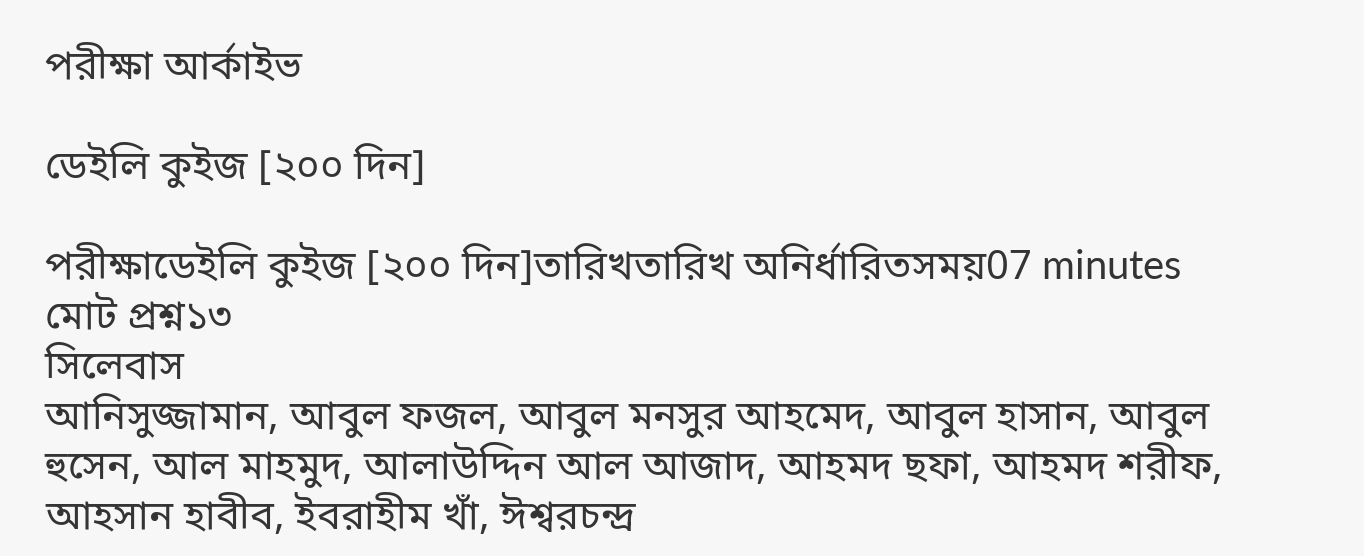পরীক্ষা আর্কাইভ

ডেইলি কুইজ [২০০ দিন]

পরীক্ষাডেইলি কুইজ [২০০ দিন]তারিখতারিখ অনির্ধারিতসময়07 minutes
মোট প্রশ্ন১৩
সিলেবাস
আনিসুজ্জামান, আবুল ফজল, আবুল মনসুর আহমেদ, আবুল হাসান, আবুল হুসেন, আল মাহমুদ, আলাউদ্দিন আল আজাদ, আহমদ ছফা, আহমদ শরীফ, আহসান হাবীব, ইবরাহীম খাঁ, ঈশ্বরচন্দ্র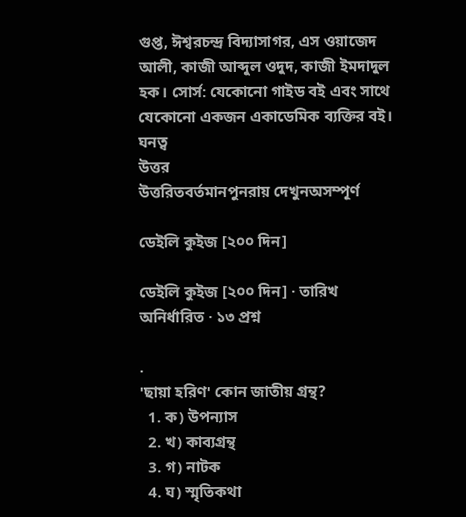গুপ্ত, ঈশ্বরচন্দ্র বিদ্যাসাগর, এস ওয়াজেদ আলী, কাজী আব্দুল ওদুদ, কাজী ইমদাদুল হক। সোর্স: যেকোনো গাইড বই এবং সাথে যেকোনো একজন একাডেমিক ব্যক্তির বই।
ঘনত্ব
উত্তর
উত্তরিতবর্তমানপুনরায় দেখুনঅসম্পূর্ণ

ডেইলি কুইজ [২০০ দিন]

ডেইলি কুইজ [২০০ দিন] · তারিখ অনির্ধারিত · ১৩ প্রশ্ন

.
'ছায়া হরিণ' কোন জাতীয় গ্রন্থ?
  1. ক) উপন্যাস
  2. খ) কাব্যগ্রন্থ
  3. গ) নাটক
  4. ঘ) স্মৃতিকথা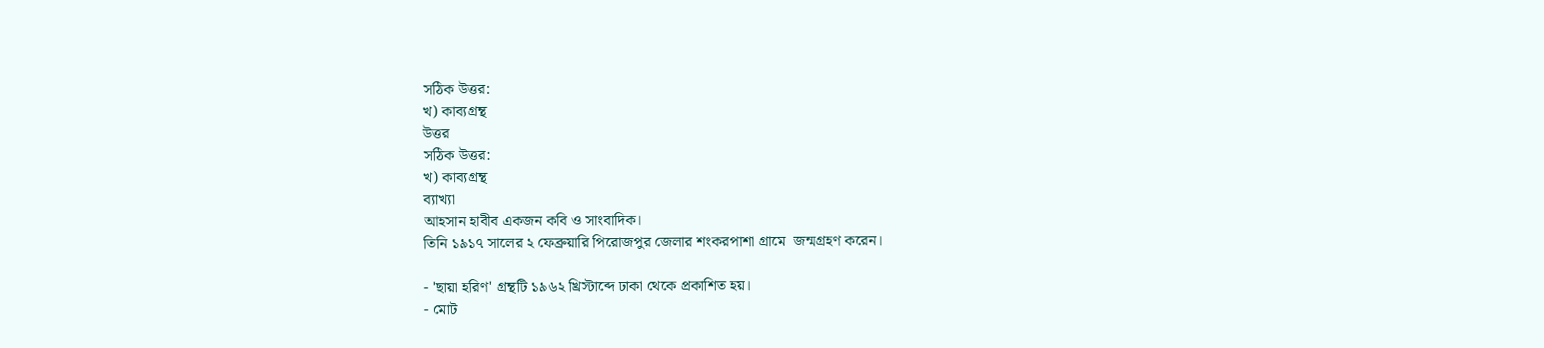সঠিক উত্তর:
খ) কাব্যগ্রন্থ
উত্তর
সঠিক উত্তর:
খ) কাব্যগ্রন্থ
ব্যাখ্যা
আহসান হাবীব একজন কবি ও সাংবাদিক।
তিনি ১৯১৭ সালের ২ ফেব্রুয়ারি পিরোজপুর জেলার শংকরপাশা গ্রামে  জন্মগ্রহণ করেন।

- 'ছায়া হরিণ' গ্রন্থটি ১৯৬২ খ্রিস্টাব্দে ঢাকা থেকে প্রকাশিত হয়।
- মোট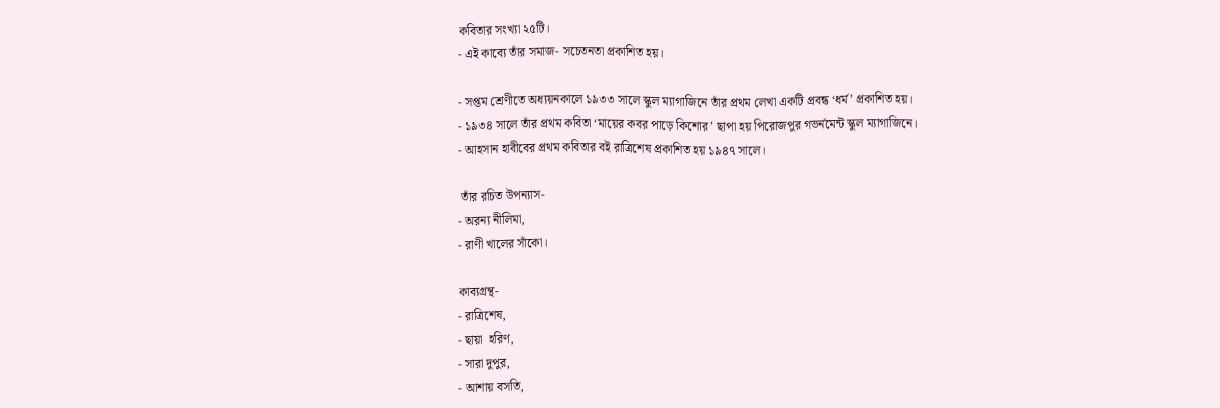কবিতার সংখ্যা ২৫টি।
- এই কাব্যে তাঁর সমাজ- সচেতনতা প্রকাশিত হয়।

- সপ্তম শ্রেণীতে অধ্যয়নকালে ১৯৩৩ সালে স্কুল ম্যাগাজিনে তাঁর প্রথম লেখা একটি প্রবন্ধ ‘ধর্ম’ প্রকাশিত হয়।
- ১৯৩৪ সালে তাঁর প্রথম কবিতা ‘মায়ের কবর পাড়ে কিশোর’ ছাপা হয় পিরোজপুর গভর্নমেন্ট স্কুল ম্যাগাজিনে।
- আহসান হাবীবের প্রথম কবিতার বই রাত্রিশেষ প্রকাশিত হয় ১৯৪৭ সালে।

 তাঁর রচিত উপন্যাস-
- অরন্য নীলিমা,
- রাণী খালের সাঁকো।

কাব্যগ্রন্থ-
- রাত্রিশেষ,
- ছায়া  হরিণ,
- সারা দুপুর,
- আশায় বসতি,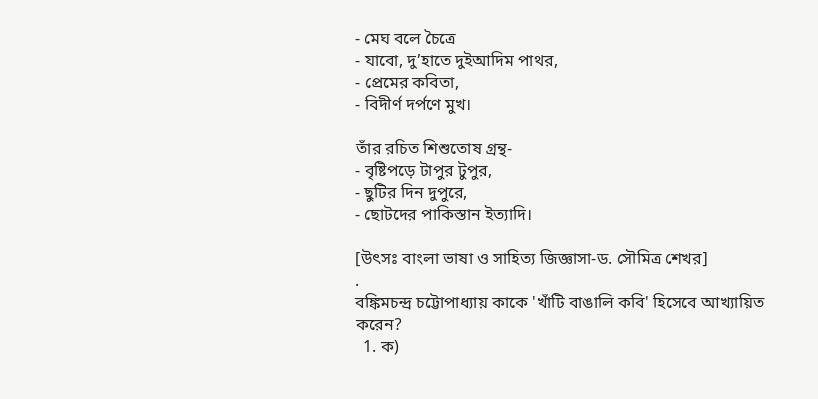- মেঘ বলে চৈত্রে
- যাবো, দু’হাতে দুইআদিম পাথর,
- প্রেমের কবিতা,
- বিদীর্ণ দর্পণে মুখ।

তাঁর রচিত শিশুতোষ গ্রন্থ-
- বৃষ্টিপড়ে টাপুর টুপুর,
- ছুটির দিন দুপুরে,
- ছোটদের পাকিস্তান ইত্যাদি।

[উৎসঃ বাংলা ভাষা ও সাহিত্য জিজ্ঞাসা-ড. সৌমিত্র শেখর]
.
বঙ্কিমচন্দ্র চট্টোপাধ্যায় কাকে 'খাঁটি বাঙালি কবি' হিসেবে আখ্যায়িত করেন?
  1. ক)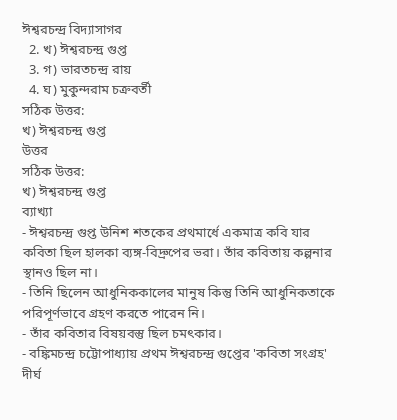ঈশ্বরচন্দ্র বিদ্যাসাগর
  2. খ) ঈশ্বরচন্দ্র গুপ্ত
  3. গ) ভারতচন্দ্র রায়
  4. ঘ) মুকুন্দরাম চক্রবর্তী
সঠিক উত্তর:
খ) ঈশ্বরচন্দ্র গুপ্ত
উত্তর
সঠিক উত্তর:
খ) ঈশ্বরচন্দ্র গুপ্ত
ব্যাখ্যা
- ঈশ্বরচন্দ্র গুপ্ত উনিশ শতকের প্রথমার্ধে একমাত্র কবি যার কবিতা ছিল হালকা ব্যঙ্গ-বিদ্রুপের ভরা। তাঁর কবিতায় কল্পনার স্থানও ছিল না।
- তিনি ছিলেন আধুনিককালের মানুষ কিন্তু তিনি আধুনিকতাকে পরিপূর্ণভাবে গ্রহণ করতে পারেন নি।
- তাঁর কবিতার বিষয়বস্তু ছিল চমৎকার।
- বঙ্কিমচন্দ্র চট্টোপাধ্যায় প্রথম ঈশ্বরচন্দ্র গুপ্তের 'কবিতা সংগ্রহ' দীর্ঘ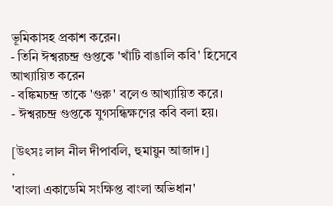ভূমিকাসহ প্রকাশ করেন।
- তিনি ঈশ্বরচন্দ্র গুপ্তকে 'খাঁটি বাঙালি কবি' হিসেবে আখ্যায়িত করেন
- বঙ্কিমচন্দ্র তাকে 'গুরু' বলেও আখ্যায়িত করে।
- ঈশ্বরচন্দ্র গুপ্তকে যুগসন্ধিক্ষণের কবি বলা হয়।

[উৎসঃ লাল নীল দীপাবলি, হুমায়ুন আজাদ।]
.
'বাংলা একাডেমি সংক্ষিপ্ত বাংলা অভিধান'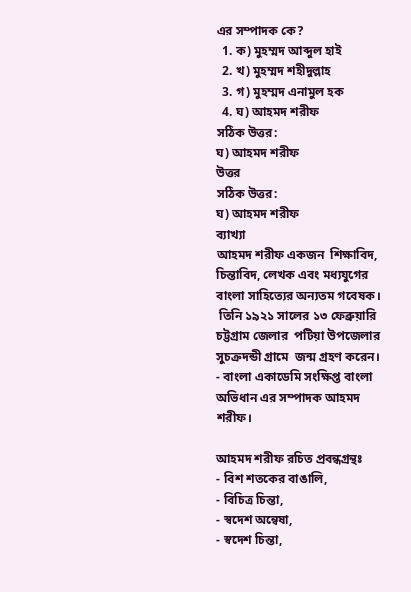এর সম্পাদক কে?
  1. ক) মুহম্মদ আব্দুল হাই
  2. খ) মুহম্মদ শহীদুল্লাহ
  3. গ) মুহম্মদ এনামুল হক
  4. ঘ) আহমদ শরীফ
সঠিক উত্তর:
ঘ) আহমদ শরীফ
উত্তর
সঠিক উত্তর:
ঘ) আহমদ শরীফ
ব্যাখ্যা
আহমদ শরীফ একজন  শিক্ষাবিদ, চিন্তাবিদ, লেখক এবং মধ্যযুগের বাংলা সাহিত্যের অন্যতম গবেষক।
 তিনি ১৯২১ সালের ১৩ ফেব্রুয়ারি  চট্টগ্রাম জেলার  পটিয়া উপজেলার সুচক্রদন্ডী গ্রামে  জন্ম গ্রহণ করেন।
- বাংলা একাডেমি সংক্ষিপ্ত বাংলা অভিধান এর সম্পাদক আহমদ শরীফ।

আহমদ শরীফ রচিত প্রবন্ধগ্রন্থঃ
- বিশ শতকের বাঙালি,
- বিচিত্র চিন্তা,
- স্বদেশ অন্বেষা,
- স্বদেশ চিন্তা,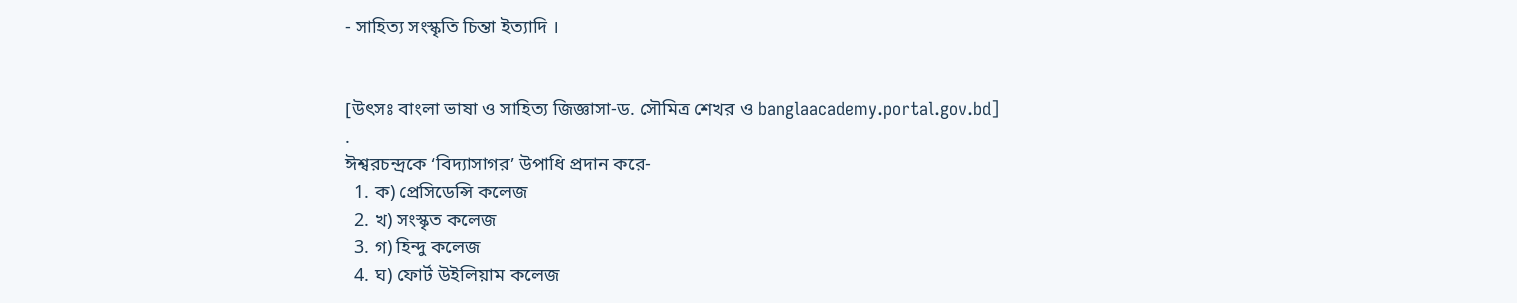- সাহিত্য সংস্কৃতি চিন্তা ইত্যাদি ।


[উৎসঃ বাংলা ভাষা ও সাহিত্য জিজ্ঞাসা-ড. সৌমিত্র শেখর ও banglaacademy.portal.gov.bd]
.
ঈশ্বরচন্দ্রকে ‘বিদ্যাসাগর’ উপাধি প্রদান করে-
  1. ক) প্রেসিডেন্সি কলেজ
  2. খ) সংস্কৃত কলেজ
  3. গ) হিন্দু কলেজ
  4. ঘ) ফোর্ট উইলিয়াম কলেজ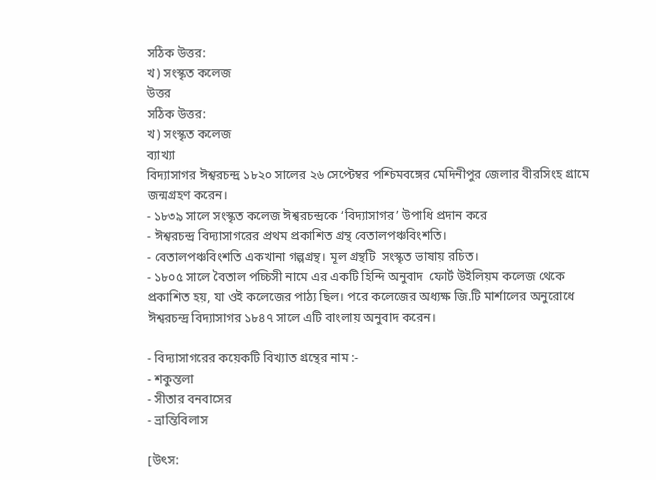সঠিক উত্তর:
খ) সংস্কৃত কলেজ
উত্তর
সঠিক উত্তর:
খ) সংস্কৃত কলেজ
ব্যাখ্যা
বিদ্যাসাগর ঈশ্বরচন্দ্র ১৮২০ সালের ২৬ সেপ্টেম্বর পশ্চিমবঙ্গের মেদিনীপুর জেলার বীরসিংহ গ্রামে জন্মগ্রহণ করেন।
- ১৮৩৯ সালে সংস্কৃত কলেজ ঈশ্বরচন্দ্রকে ‘বিদ্যাসাগর’ উপাধি প্রদান করে
- ঈশ্বরচন্দ্র বিদ্যাসাগরের প্রথম প্রকাশিত গ্রন্থ বেতালপঞ্চবিংশতি।
- বেতালপঞ্চবিংশতি একখানা গল্পগ্রন্থ। মূল গ্রন্থটি  সংস্কৃত ভাষায় রচিত।
- ১৮০৫ সালে বৈতাল পচ্চিসী নামে এর একটি হিন্দি অনুবাদ  ফোর্ট উইলিয়ম কলেজ থেকে প্রকাশিত হয়, যা ওই কলেজের পাঠ্য ছিল। পরে কলেজের অধ্যক্ষ জি.টি মার্শালের অনুরোধে  ঈশ্বরচন্দ্র বিদ্যাসাগর ১৮৪৭ সালে এটি বাংলায় অনুবাদ করেন।

- বিদ্যাসাগরের কয়েকটি বিখ্যাত গ্রন্থের নাম :-
- শকুন্তলা
- সীতার বনবাসের
- ভ্রান্তিবিলাস

[উৎস: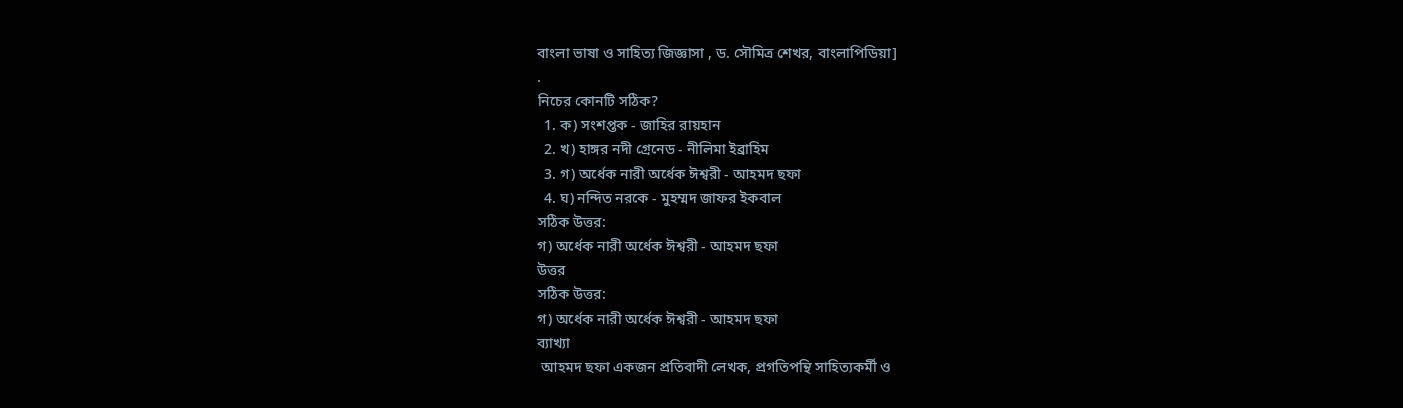বাংলা ভাষা ও সাহিত্য জিজ্ঞাসা , ড. সৌমিত্র শেখর, বাংলাপিডিয়া]
.
নিচের কোনটি সঠিক?
  1. ক) সংশপ্তক - জাহির রায়হান
  2. খ) হাঙ্গর নদী গ্রেনেড - নীলিমা ইব্রাহিম
  3. গ) অর্ধেক নারী অর্ধেক ঈশ্বরী - আহমদ ছফা
  4. ঘ) নন্দিত নরকে - মুহম্মদ জাফর ইকবাল
সঠিক উত্তর:
গ) অর্ধেক নারী অর্ধেক ঈশ্বরী - আহমদ ছফা
উত্তর
সঠিক উত্তর:
গ) অর্ধেক নারী অর্ধেক ঈশ্বরী - আহমদ ছফা
ব্যাখ্যা
 আহমদ ছফা একজন প্রতিবাদী লেখক, প্রগতিপন্থি সাহিত্যকর্মী ও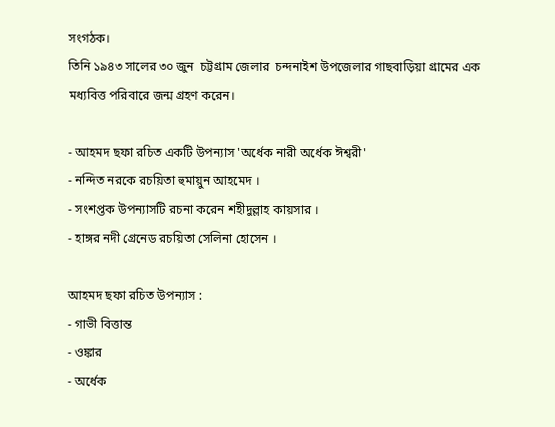সংগঠক।
তিনি ১৯৪৩ সালের ৩০ জুন  চট্টগ্রাম জেলার  চন্দনাইশ উপজেলার গাছবাড়িয়া গ্রামের এক মধ্যবিত্ত পরিবারে জন্ম গ্রহণ করেন।

- আহমদ ছফা রচিত একটি উপন্যাস 'অর্ধেক নারী অর্ধেক ঈশ্বরী'
- নন্দিত নরকে রচয়িতা হুমায়ুন আহমেদ ।
- সংশপ্তক উপন্যাসটি রচনা করেন শহীদুল্লাহ কায়সার ।
- হাঙ্গর নদী গ্রেনেড রচয়িতা সেলিনা হোসেন ।

আহমদ ছফা রচিত উপন্যাস :
- গাভী বিত্তান্ত
- ওঙ্কার
- অর্ধেক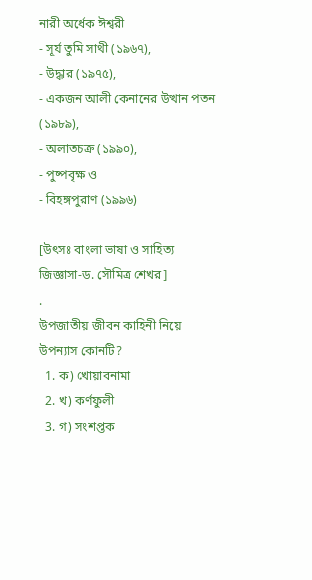নারী অর্ধেক ঈশ্বরী
- সূর্য তুমি সাথী (১৯৬৭),
- উদ্ধার (১৯৭৫),
- একজন আলী কেনানের উত্থান পতন (১৯৮৯),
- অলাতচক্র (১৯৯০),
- পুষ্পবৃক্ষ ও
- বিহঙ্গপুরাণ (১৯৯৬)

[উৎসঃ বাংলা ভাষা ও সাহিত্য জিজ্ঞাসা-ড. সৌমিত্র শেখর]
.
উপজাতীয় জীবন কাহিনী নিয়ে উপন্যাস কোনটি?
  1. ক) খোয়াবনামা
  2. খ) কর্ণফুলী
  3. গ) সংশপ্তক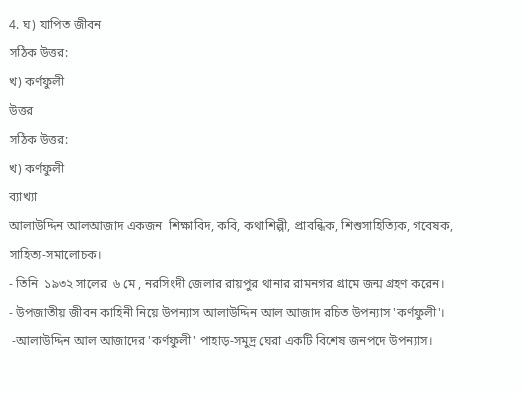4. ঘ) যাপিত জীবন
সঠিক উত্তর:
খ) কর্ণফুলী
উত্তর
সঠিক উত্তর:
খ) কর্ণফুলী
ব্যাখ্যা
আলাউদ্দিন আলআজাদ একজন  শিক্ষাবিদ, কবি, কথাশিল্পী, প্রাবন্ধিক, শিশুসাহিত্যিক, গবেষক, সাহিত্য-সমালোচক।
- তিনি  ১৯৩২ সালের  ৬ মে , নরসিংদী জেলার রায়পুর থানার রামনগর গ্রামে জন্ম গ্রহণ করেন।
- উপজাতীয় জীবন কাহিনী নিয়ে উপন্যাস আলাউদ্দিন আল আজাদ রচিত উপন্যাস 'কর্ণফুলী'।
 -আলাউদ্দিন আল আজাদের 'কর্ণফুলী' পাহাড়-সমুদ্র ঘেরা একটি বিশেষ জনপদে উপন্যাস।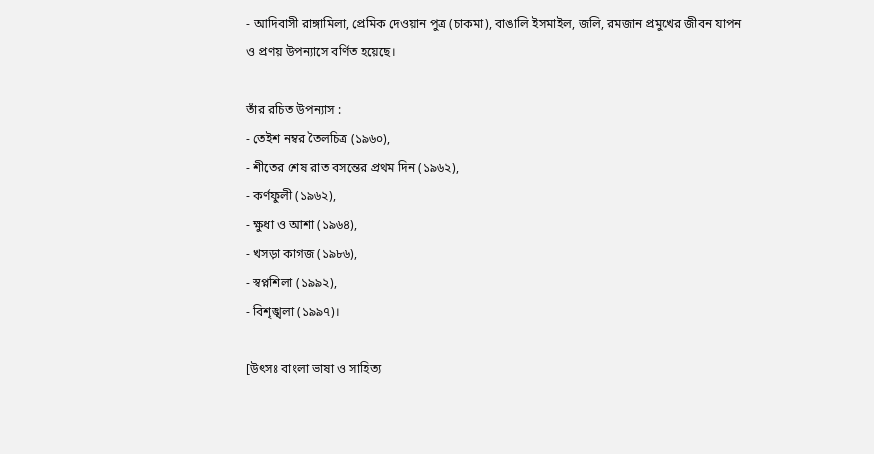- আদিবাসী রাঙ্গামিলা, প্রেমিক দেওয়ান পুত্র (চাকমা), বাঙালি ইসমাইল, জলি, রমজান প্রমুখের জীবন যাপন ও প্রণয় উপন্যাসে বর্ণিত হয়েছে।

তাঁর রচিত উপন্যাস :
- তেইশ নম্বর তৈলচিত্র (১৯৬০),
- শীতের শেষ রাত বসন্তের প্রথম দিন (১৯৬২),
- কর্ণফুলী (১৯৬২),
- ক্ষুধা ও আশা (১৯৬৪),
- খসড়া কাগজ (১৯৮৬),
- স্বপ্নশিলা (১৯৯২),
- বিশৃঙ্খলা (১৯৯৭)।

[উৎসঃ বাংলা ভাষা ও সাহিত্য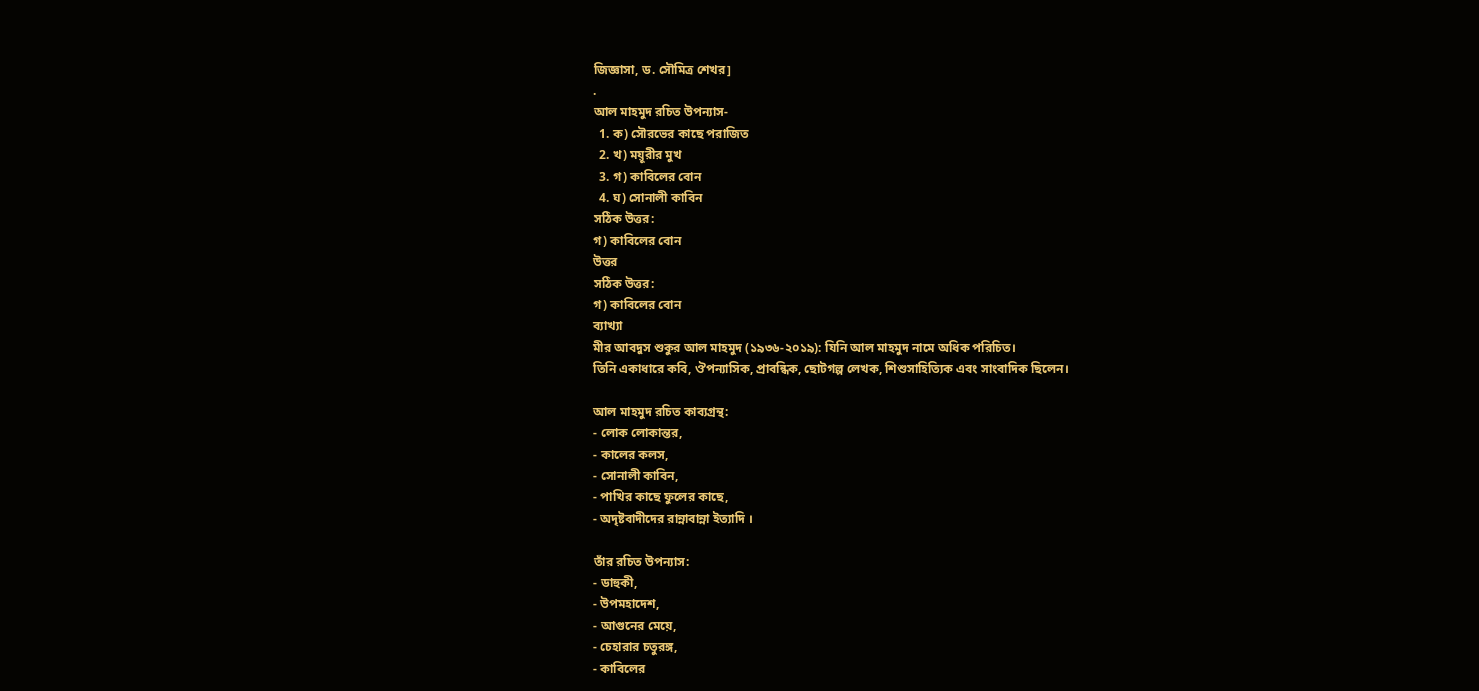জিজ্ঞাসা, ড. সৌমিত্র শেখর]
.
আল মাহমুদ রচিত উপন্যাস-
  1. ক) সৌরভের কাছে পরাজিত
  2. খ) ময়ূরীর মুখ
  3. গ) কাবিলের বোন
  4. ঘ) সোনালী কাবিন
সঠিক উত্তর:
গ) কাবিলের বোন
উত্তর
সঠিক উত্তর:
গ) কাবিলের বোন
ব্যাখ্যা
মীর আবদুস শুকুর আল মাহমুদ (১৯৩৬-২০১৯): যিনি আল মাহমুদ নামে অধিক পরিচিত।
তিনি একাধারে কবি, ঔপন্যাসিক, প্রাবন্ধিক, ছোটগল্প লেখক, শিশুসাহিত্যিক এবং সাংবাদিক ছিলেন।

আল মাহমুদ রচিত কাব্যগ্রন্থ:
- লোক লোকান্তর,
- কালের কলস,
- সোনালী কাবিন,
- পাখির কাছে ফুলের কাছে,
- অদৃষ্টবাদীদের রান্নাবান্না ইত্যাদি ।

তাঁর রচিত উপন্যাস:
- ডাহুকী,
- উপমহাদেশ,
- আগুনের মেয়ে,
- চেহারার চতুরঙ্গ,
- কাবিলের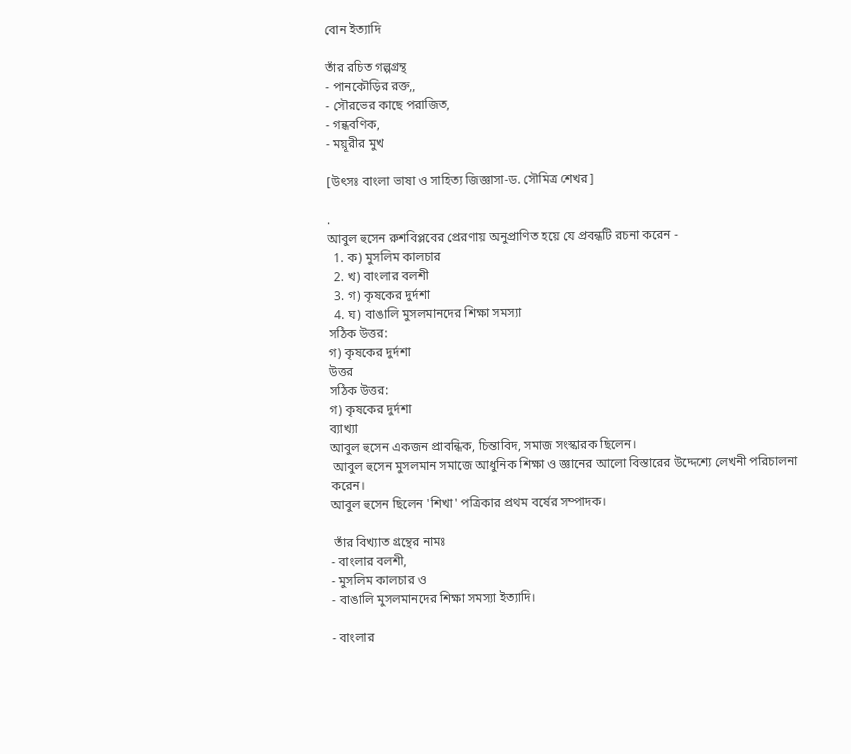বোন ইত্যাদি

তাঁর রচিত গল্পগ্রন্থ
- পানকৌড়ির রক্ত,,
- সৌরভের কাছে পরাজিত,
- গন্ধবণিক,
- ময়ূরীর মুখ

[উৎসঃ বাংলা ভাষা ও সাহিত্য জিজ্ঞাসা-ড. সৌমিত্র শেখর]

.
আবুল হুসেন রুশবিপ্লবের প্রেরণায় অনুপ্রাণিত হয়ে যে প্রবন্ধটি রচনা করেন -
  1. ক) মুসলিম কালচার
  2. খ) বাংলার বলশী
  3. গ) কৃষকের দুর্দশা
  4. ঘ) বাঙালি মুসলমানদের শিক্ষা সমস্যা
সঠিক উত্তর:
গ) কৃষকের দুর্দশা
উত্তর
সঠিক উত্তর:
গ) কৃষকের দুর্দশা
ব্যাখ্যা
আবুল হুসেন একজন প্রাবন্ধিক, চিন্তাবিদ, সমাজ সংস্কারক ছিলেন।
 আবুল হুসেন মুসলমান সমাজে আধুনিক শিক্ষা ও জ্ঞানের আলো বিস্তারের উদ্দেশ্যে লেখনী পরিচালনা করেন।
আবুল হুসেন ছিলেন 'শিখা' পত্রিকার প্রথম বর্ষের সম্পাদক।

 তাঁর বিখ্যাত গ্রন্থের নামঃ
- বাংলার বলশী,
- মুসলিম কালচার ও
- বাঙালি মুসলমানদের শিক্ষা সমস্যা ইত্যাদি।

- বাংলার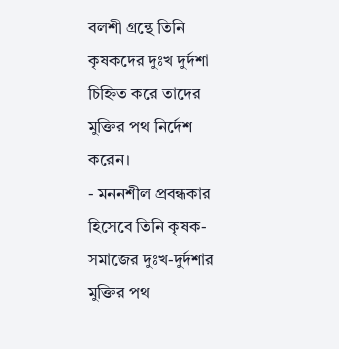বলশী গ্রন্থে তিনি কৃষকদের দুঃখ দুর্দশা চিহ্নিত করে তাদের মুক্তির পথ নির্দেশ করেন।
- মননশীল প্রবন্ধকার হিসেবে তিনি কৃষক-সমাজের দুঃখ-দুর্দশার মুক্তির পথ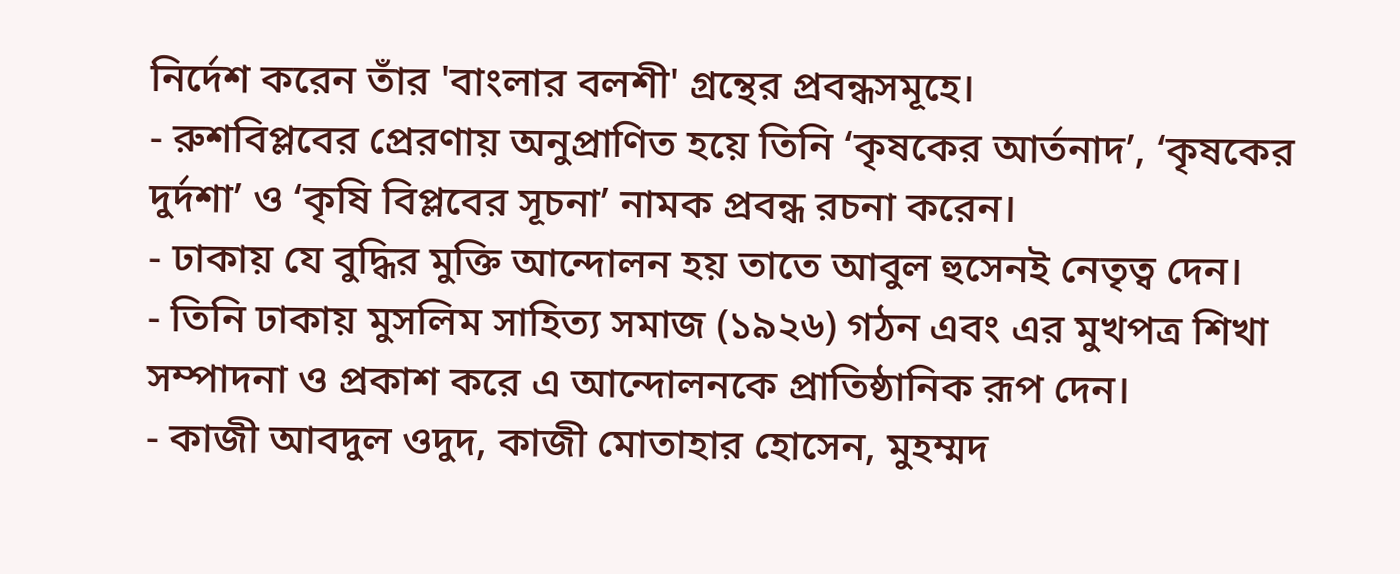নির্দেশ করেন তাঁর 'বাংলার বলশী' গ্রন্থের প্রবন্ধসমূহে।
- রুশবিপ্লবের প্রেরণায় অনুপ্রাণিত হয়ে তিনি ‘কৃষকের আর্তনাদ’, ‘কৃষকের দুর্দশা’ ও ‘কৃষি বিপ্লবের সূচনা’ নামক প্রবন্ধ রচনা করেন।
- ঢাকায় যে বুদ্ধির মুক্তি আন্দোলন হয় তাতে আবুল হুসেনই নেতৃত্ব দেন।
- তিনি ঢাকায় মুসলিম সাহিত্য সমাজ (১৯২৬) গঠন এবং এর মুখপত্র শিখা সম্পাদনা ও প্রকাশ করে এ আন্দোলনকে প্রাতিষ্ঠানিক রূপ দেন।
- কাজী আবদুল ওদুদ, কাজী মোতাহার হোসেন, মুহম্মদ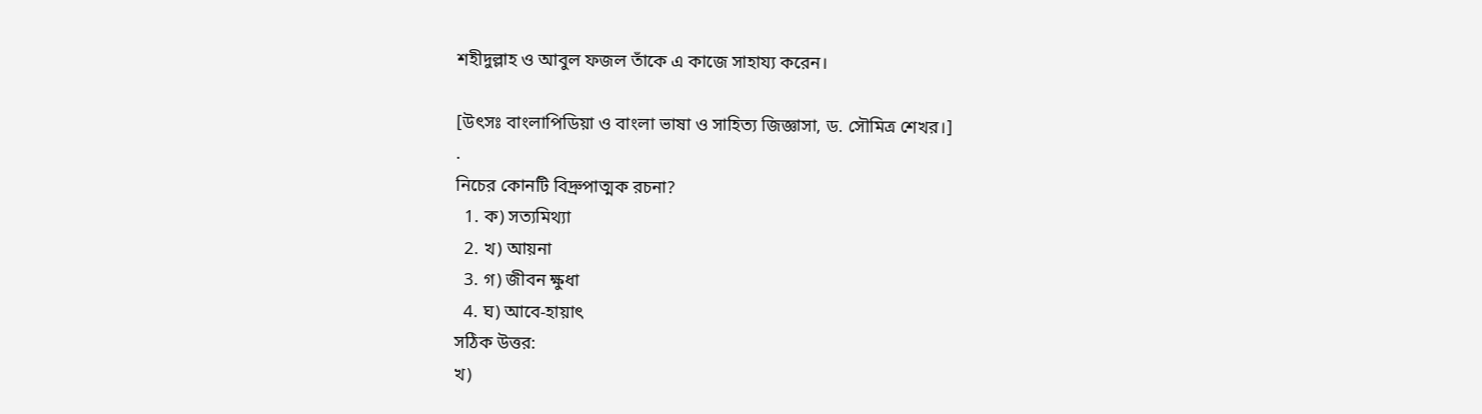শহীদুল্লাহ ও আবুল ফজল তাঁকে এ কাজে সাহায্য করেন।

[উৎসঃ বাংলাপিডিয়া ও বাংলা ভাষা ও সাহিত্য জিজ্ঞাসা, ড. সৌমিত্র শেখর।]
.
নিচের কোনটি বিদ্রুপাত্মক রচনা?
  1. ক) সত্যমিথ্যা
  2. খ) আয়না
  3. গ) জীবন ক্ষুধা
  4. ঘ) আবে-হায়াৎ
সঠিক উত্তর:
খ)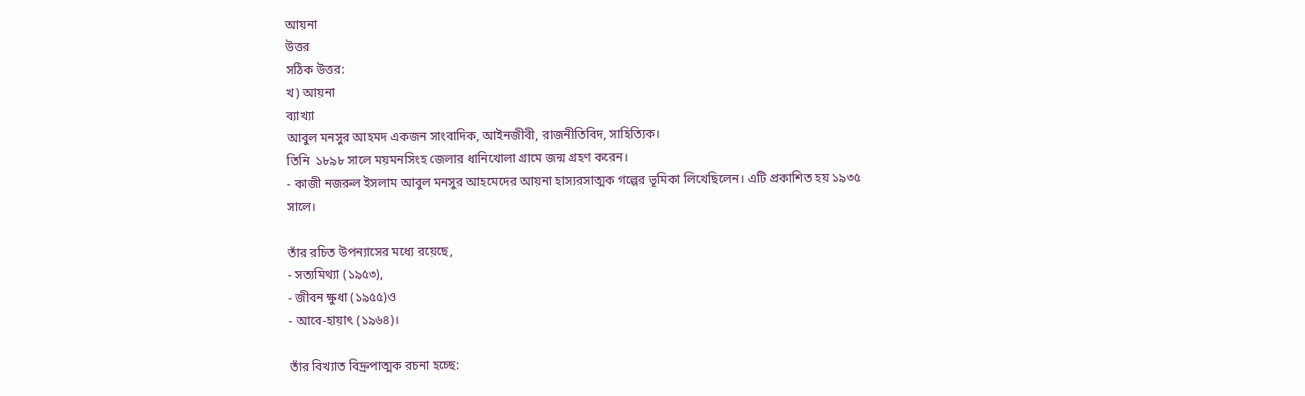আয়না
উত্তর
সঠিক উত্তর:
খ) আয়না
ব্যাখ্যা
আবুল মনসুর আহমদ একজন সাংবাদিক, আইনজীবী, রাজনীতিবিদ, সাহিত্যিক।
তিনি  ১৮৯৮ সালে ময়মনসিংহ জেলার ধানিখোলা গ্রামে জন্ম গ্রহণ করেন।
- কাজী নজরুল ইসলাম আবুল মনসুর আহমেদের আয়না হাস্যরসাত্মক গল্পের ভূমিকা লিখেছিলেন। এটি প্রকাশিত হয় ১৯৩৫ সালে।

তাঁর রচিত উপন্যাসের মধ্যে রয়েছে,
- সত্যমিথ্যা (১৯৫৩),
- জীবন ক্ষুধা (১৯৫৫)ও
- আবে-হায়াৎ (১৯৬৪)।

তাঁর বিখ্যাত বিদ্রুপাত্মক রচনা হচ্ছে: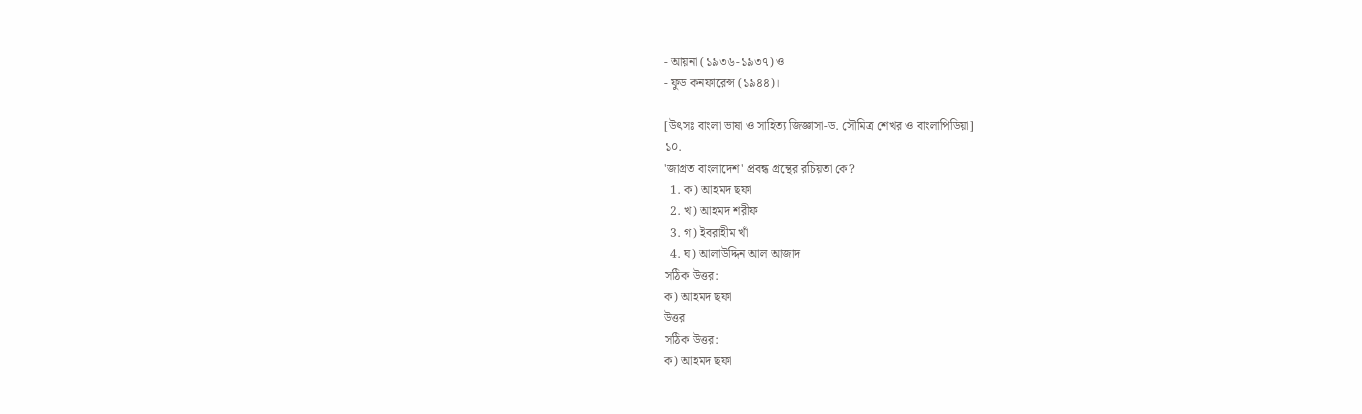- আয়না (১৯৩৬-১৯৩৭) ও
- ফুড কনফারেন্স (১৯৪৪)।

[উৎসঃ বাংলা ভাষা ও সাহিত্য জিজ্ঞাসা-ড. সৌমিত্র শেখর ও বাংলাপিডিয়া]
১০.
'জাগ্রত বাংলাদেশ' প্রবন্ধ গ্রন্থের রচিয়তা কে?
  1. ক) আহমদ ছফা
  2. খ) আহমদ শরীফ
  3. গ) ইবরাহীম খাঁ
  4. ঘ) আলাউদ্দিন আল আজাদ
সঠিক উত্তর:
ক) আহমদ ছফা
উত্তর
সঠিক উত্তর:
ক) আহমদ ছফা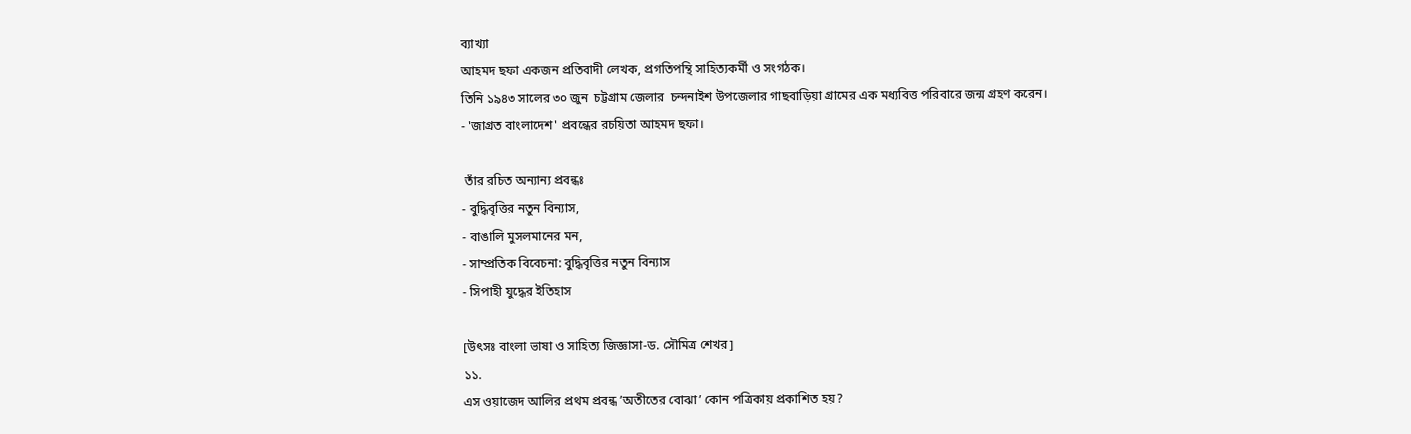ব্যাখ্যা
আহমদ ছফা একজন প্রতিবাদী লেখক, প্রগতিপন্থি সাহিত্যকর্মী ও সংগঠক।
তিনি ১৯৪৩ সালের ৩০ জুন  চট্টগ্রাম জেলার  চন্দনাইশ উপজেলার গাছবাড়িয়া গ্রামের এক মধ্যবিত্ত পরিবারে জন্ম গ্রহণ করেন।
- 'জাগ্রত বাংলাদেশ' প্রবন্ধের রচয়িতা আহমদ ছফা।

 তাঁর রচিত অন্যান্য প্রবন্ধঃ
- বুদ্ধিবৃত্তির নতুন বিন্যাস,
- বাঙালি মুসলমানের মন,
- সাম্প্রতিক বিবেচনা: বুদ্ধিবৃত্তির নতুন বিন্যাস
- সিপাহী যুদ্ধের ইতিহাস

[উৎসঃ বাংলা ভাষা ও সাহিত্য জিজ্ঞাসা-ড. সৌমিত্র শেখর]
১১.
এস ওয়াজেদ আলির প্রথম প্রবন্ধ ’অতীতের বোঝা’ কোন পত্রিকায় প্রকাশিত হয়?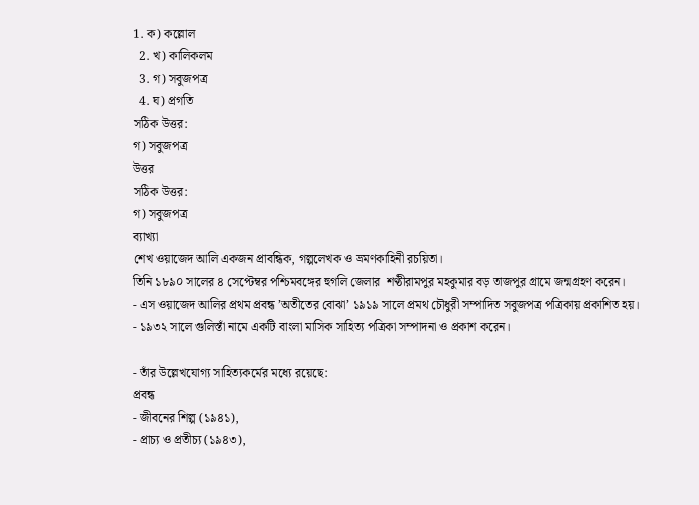1. ক) কল্লোল
  2. খ) কালিকলম
  3. গ) সবুজপত্র
  4. ঘ) প্রগতি
সঠিক উত্তর:
গ) সবুজপত্র
উত্তর
সঠিক উত্তর:
গ) সবুজপত্র
ব্যাখ্যা
শেখ ওয়াজেদ আলি একজন প্রাবন্ধিক, গল্পলেখক ও ভ্রমণকাহিনী রচয়িতা।
তিনি ১৮৯০ সালের ৪ সেপ্টেম্বর পশ্চিমবঙ্গের হুগলি জেলার  শণ্ঠীরামপুর মহকুমার বড় তাজপুর গ্রামে জন্মগ্রহণ করেন।
- এস ওয়াজেদ আলির প্রথম প্রবন্ধ ’অতীতের বোঝা’ ১৯১৯ সালে প্রমথ চৌধুরী সম্পাদিত সবুজপত্র পত্রিকায় প্রকাশিত হয়।
- ১৯৩২ সালে গুলিস্তাঁ নামে একটি বাংলা মাসিক সাহিত্য পত্রিকা সম্পাদনা ও প্রকাশ করেন।

- তাঁর উল্লেখযোগ্য সাহিত্যকর্মের মধ্যে রয়েছে:
প্রবন্ধ
- জীবনের শিল্প (১৯৪১),
- প্রাচ্য ও প্রতীচ্য (১৯৪৩),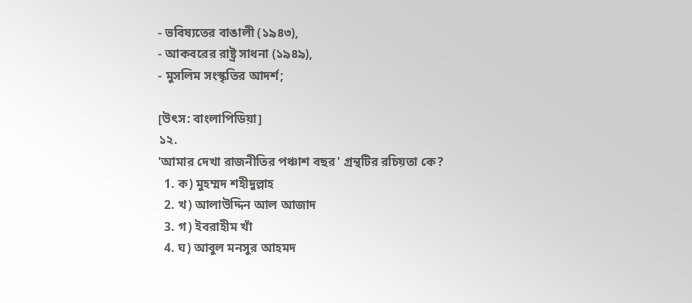- ভবিষ্যতের বাঙালী (১৯৪৩),
- আকবরের রাষ্ট্র সাধনা (১৯৪৯),
- মুসলিম সংস্কৃতির আদর্শ;

[উৎস: বাংলাপিডিয়া]
১২.
'আমার দেখা রাজনীতির পঞ্চাশ বছর' গ্রন্থটির রচিয়তা কে?
  1. ক) মুহম্মদ শহীদুল্লাহ
  2. খ) আলাউদ্দিন আল আজাদ
  3. গ) ইবরাহীম খাঁ
  4. ঘ) আবুল মনসুর আহমদ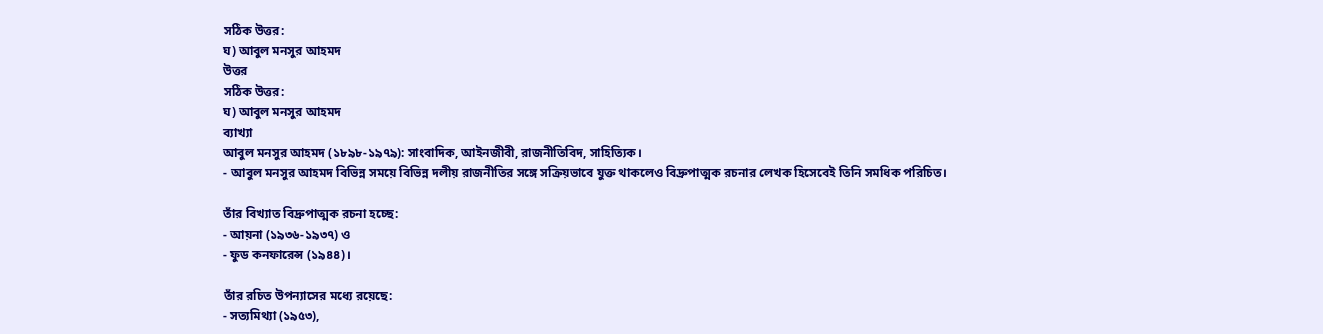সঠিক উত্তর:
ঘ) আবুল মনসুর আহমদ
উত্তর
সঠিক উত্তর:
ঘ) আবুল মনসুর আহমদ
ব্যাখ্যা
আবুল মনসুর আহমদ (১৮৯৮-১৯৭৯): সাংবাদিক, আইনজীবী, রাজনীতিবিদ, সাহিত্যিক।
- আবুল মনসুর আহমদ বিভিন্ন সময়ে বিভিন্ন দলীয় রাজনীতির সঙ্গে সক্রিয়ভাবে যুক্ত থাকলেও বিদ্রুপাত্মক রচনার লেখক হিসেবেই তিনি সমধিক পরিচিত।

তাঁর বিখ্যাত বিদ্রুপাত্মক রচনা হচ্ছে:
- আয়না (১৯৩৬-১৯৩৭) ও
- ফুড কনফারেন্স (১৯৪৪)।

তাঁর রচিত উপন্যাসের মধ্যে রয়েছে:
- সত্যমিথ্যা (১৯৫৩),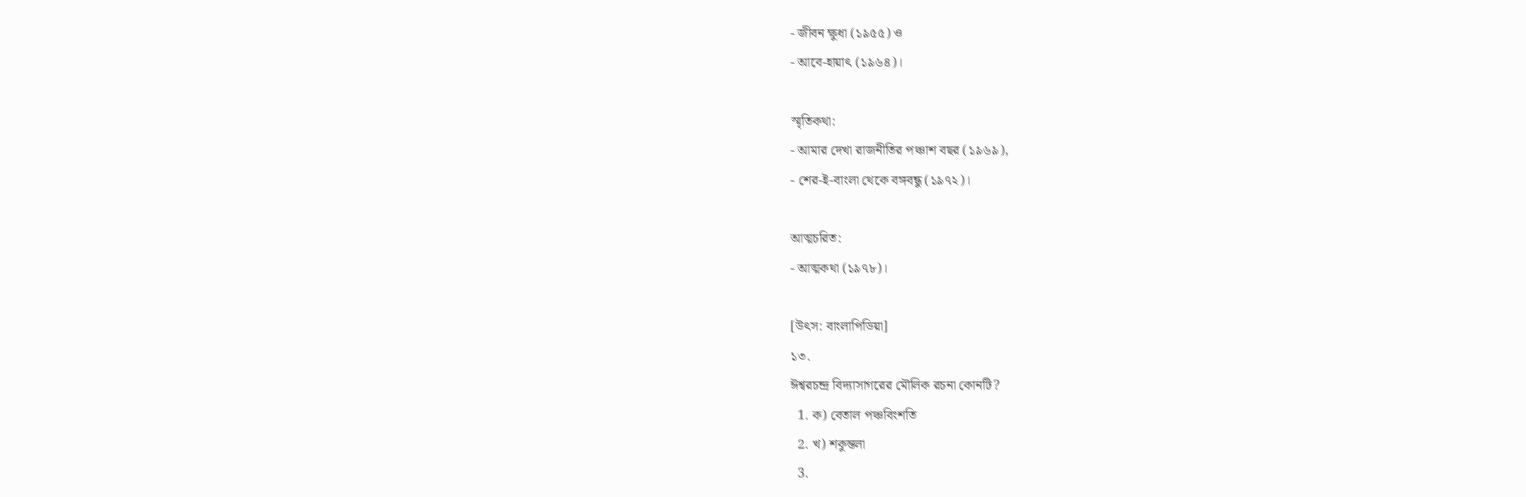- জীবন ক্ষুধা (১৯৫৫) ও
- আবে-হায়াৎ (১৯৬৪)।

স্মৃতিকথা:
- আমার দেখা রাজনীতির পঞ্চাশ বছর (১৯৬৯),
- শের-ই-বাংলা থেকে বঙ্গবন্ধু (১৯৭২)।

আত্মচরিত:
- আত্মকথা (১৯৭৮)।

[উৎস: বাংলাপিডিয়া]
১৩.
ঈশ্বরচন্দ্র বিদ্যাসাগরের মৌলিক রচনা কোনটি?
  1. ক) বেতাল পঞ্চবিংশতি
  2. খ) শকুন্তলা
  3.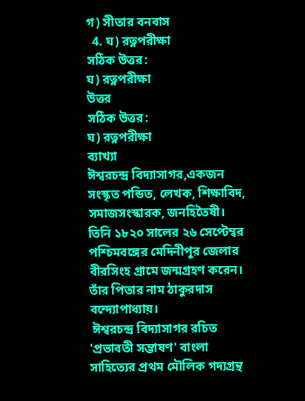গ) সীতার বনবাস
  4. ঘ) রত্নপরীক্ষা
সঠিক উত্তর:
ঘ) রত্নপরীক্ষা
উত্তর
সঠিক উত্তর:
ঘ) রত্নপরীক্ষা
ব্যাখ্যা
ঈশ্বরচন্দ্র বিদ্যাসাগর,একজন সংস্কৃত পন্ডিত, লেখক, শিক্ষাবিদ, সমাজসংস্কারক, জনহিতৈষী।
তিনি ১৮২০ সালের ২৬ সেপ্টেম্বর পশ্চিমবঙ্গের মেদিনীপুর জেলার বীরসিংহ গ্রামে জন্মগ্রহণ করেন।
তাঁর পিতার নাম ঠাকুরদাস বন্দ্যোপাধ্যায়।
 ঈশ্বরচন্দ্র বিদ্যাসাগর রচিত 'প্রভাবতী সম্ভাষণ' বাংলা সাহিত্যের প্রথম মৌলিক গদ্যগ্রন্থ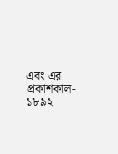এবং এর প্রকাশকাল- ১৮৯২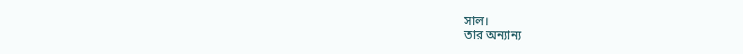সাল।
তার অন্যান্য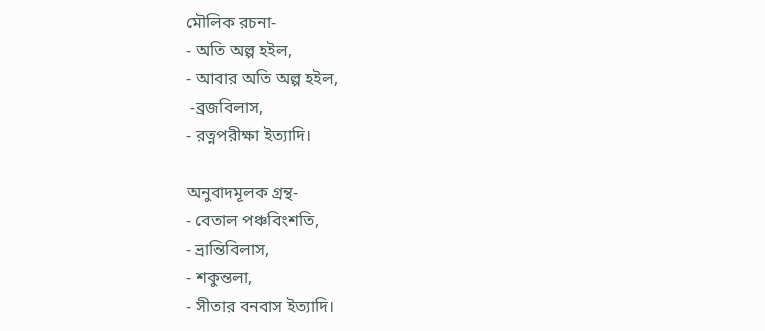মৌলিক রচনা-
- অতি অল্প হইল,
- আবার অতি অল্প হইল,
 -ব্রজবিলাস,
- রত্নপরীক্ষা ইত্যাদি।

অনুবাদমূলক গ্রন্থ-
- বেতাল পঞ্চবিংশতি,
- ভ্রান্তিবিলাস,
- শকুন্তলা,
- সীতার বনবাস ইত্যাদি।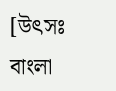[উৎসঃ বাংলা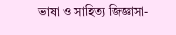ভাষা ও সাহিত্য জিজ্ঞাসা-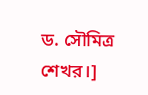ড. সৌমিত্র শেখর।]